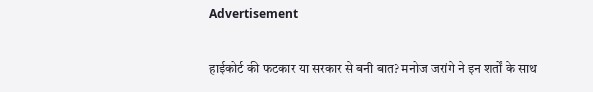Advertisement

हाईकोर्ट की फटकार या सरकार से बनी बात? मनोज जरांगे ने इन शर्तों के साथ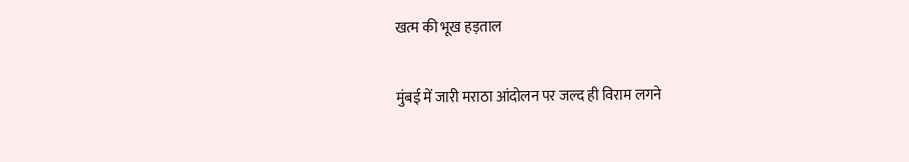खत्म की भूख हड़ताल

मुंबई में जारी मराठा आंदोलन पर जल्द ही विराम लगने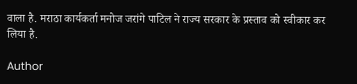वाला है. मराठा कार्यकर्ता मनोज जरांगे पाटिल ने राज्य सरकार के प्रस्ताव को स्वीकार कर लिया है.

Author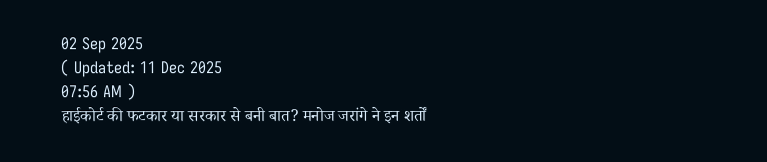02 Sep 2025
( Updated: 11 Dec 2025
07:56 AM )
हाईकोर्ट की फटकार या सरकार से बनी बात? मनोज जरांगे ने इन शर्तों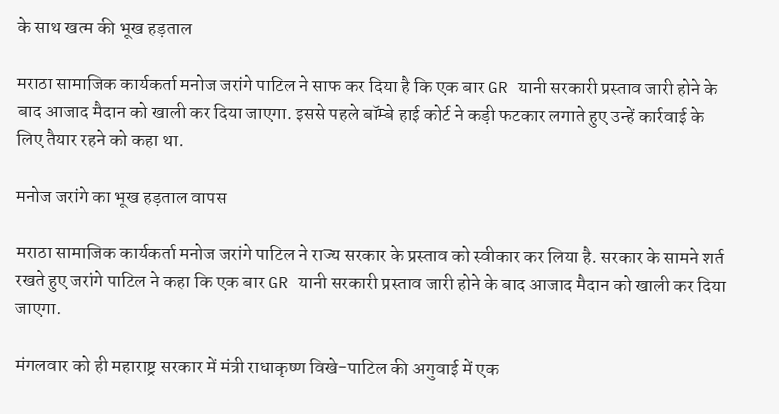के साथ खत्म की भूख हड़ताल

मराठा सामाजिक कार्यकर्ता मनोज जरांगे पाटिल ने साफ कर दिया है कि एक बार GR यानी सरकारी प्रस्ताव जारी होने के बाद आजाद मैदान को खाली कर दिया जाएगा. इससे पहले बॉम्बे हाई कोर्ट ने कड़ी फटकार लगाते हुए उन्हें कार्रवाई के लिए तैयार रहने को कहा था.

मनोज जरांगे का भूख हड़ताल वापस

मराठा सामाजिक कार्यकर्ता मनोज जरांगे पाटिल ने राज्य सरकार के प्रस्ताव को स्वीकार कर लिया है. सरकार के सामने शर्त रखते हुए जरांगे पाटिल ने कहा कि एक बार GR यानी सरकारी प्रस्ताव जारी होने के बाद आजाद मैदान को खाली कर दिया जाएगा.

मंगलवार को ही महाराष्ट्र सरकार में मंत्री राधाकृष्ण विखे-पाटिल की अगुवाई में एक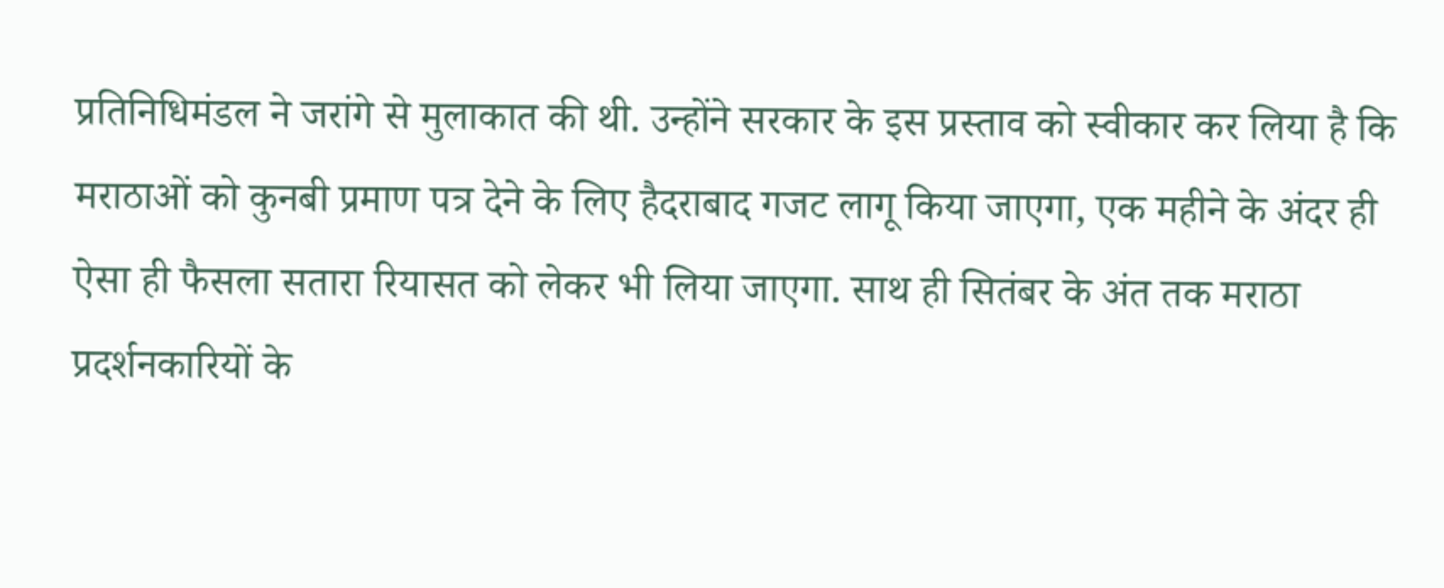प्रतिनिधिमंडल ने जरांगे से मुलाकात की थी. उन्होंने सरकार के इस प्रस्ताव को स्वीकार कर लिया है कि मराठाओं को कुनबी प्रमाण पत्र देने के लिए हैदराबाद गजट लागू किया जाएगा, एक महीने के अंदर ही ऐसा ही फैसला सतारा रियासत को लेकर भी लिया जाएगा. साथ ही सितंबर के अंत तक मराठा प्रदर्शनकारियों के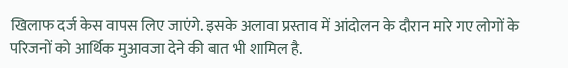खिलाफ दर्ज केस वापस लिए जाएंगे. इसके अलावा प्रस्ताव में आंदोलन के दौरान मारे गए लोगों के परिजनों को आर्थिक मुआवजा देने की बात भी शामिल है.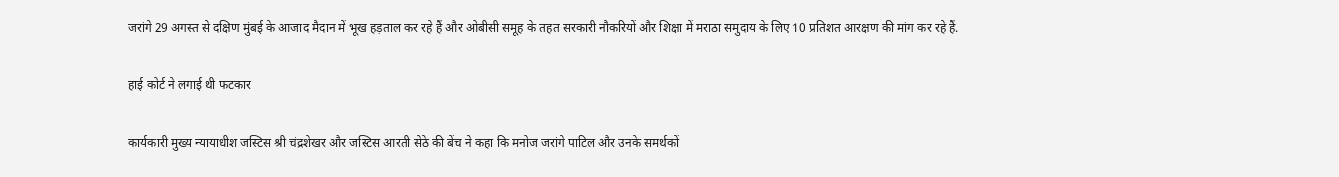जरांगे 29 अगस्त से दक्षिण मुंबई के आजाद मैदान में भूख हड़ताल कर रहे हैं और ओबीसी समूह के तहत सरकारी नौकरियों और शिक्षा में मराठा समुदाय के लिए 10 प्रतिशत आरक्षण की मांग कर रहे हैं.

हाई कोर्ट ने लगाई थी फटकार

कार्यकारी मुख्य न्यायाधीश जस्टिस श्री चंद्रशेखर और जस्टिस आरती सेठे की बेंच ने कहा कि मनोज जरांगे पाटिल और उनके समर्थकों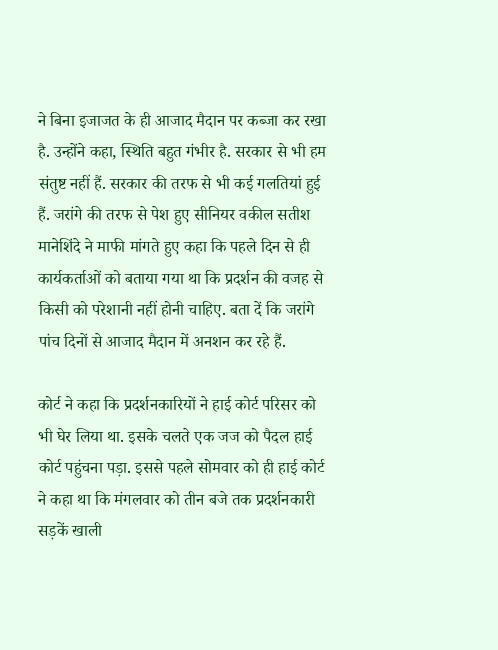ने बिना इजाजत के ही आजाद मैदान पर कब्जा कर रखा है. उन्होंने कहा, स्थिति बहुत गंभीर है. सरकार से भी हम संतुष्ट नहीं हैं. सरकार की तरफ से भी कई गलतियां हुई हैं. जरांगे की तरफ से पेश हुए सीनियर वकील सतीश मानेशिंदे ने माफी मांगते हुए कहा कि पहले दिन से ही कार्यकर्ताओं को बताया गया था कि प्रदर्शन की वजह से किसी को परेशानी नहीं होनी चाहिए. बता दें कि जरांगे पांच दिनों से आजाद मैदान में अनशन कर रहे हैं.

कोर्ट ने कहा कि प्रदर्शनकारियों ने हाई कोर्ट परिसर को भी घेर लिया था. इसके चलते एक जज को पैदल हाई कोर्ट पहुंचना पड़ा. इससे पहले सोमवार को ही हाई कोर्ट ने कहा था कि मंगलवार को तीन बजे तक प्रदर्शनकारी सड़कें खाली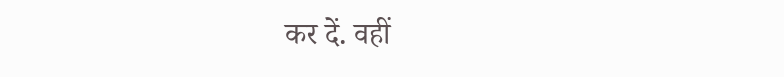कर दें. वहीं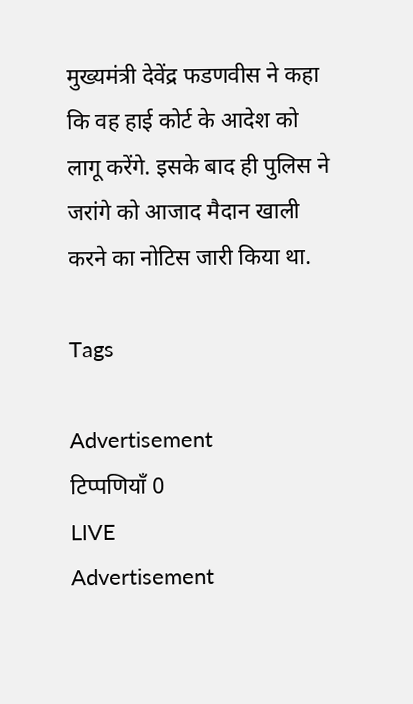मुख्यमंत्री देवेंद्र फडणवीस ने कहा कि वह हाई कोर्ट के आदेश को लागू करेंगे. इसके बाद ही पुलिस ने जरांगे को आजाद मैदान खाली करने का नोटिस जारी किया था.

Tags

Advertisement
टिप्पणियाँ 0
LIVE
Advertisement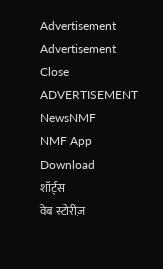Advertisement
Advertisement
Close
ADVERTISEMENT
NewsNMF
NMF App
Download
शॉर्ट्स
वेब स्टोरीज़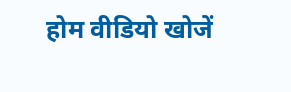होम वीडियो खोजें